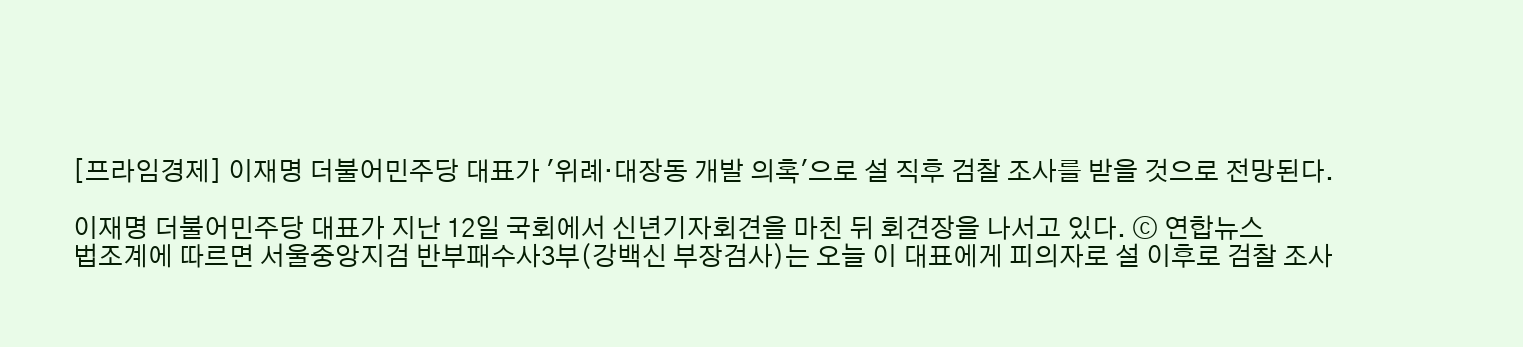[프라임경제] 이재명 더불어민주당 대표가 '위례·대장동 개발 의혹'으로 설 직후 검찰 조사를 받을 것으로 전망된다.

이재명 더불어민주당 대표가 지난 12일 국회에서 신년기자회견을 마친 뒤 회견장을 나서고 있다. ⓒ 연합뉴스
법조계에 따르면 서울중앙지검 반부패수사3부(강백신 부장검사)는 오늘 이 대표에게 피의자로 설 이후로 검찰 조사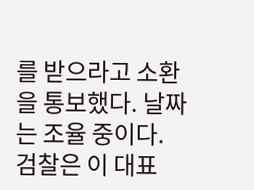를 받으라고 소환을 통보했다. 날짜는 조율 중이다.
검찰은 이 대표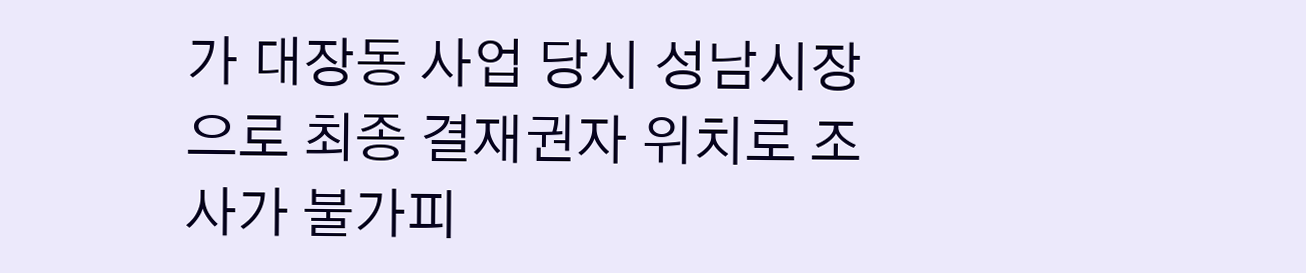가 대장동 사업 당시 성남시장으로 최종 결재권자 위치로 조사가 불가피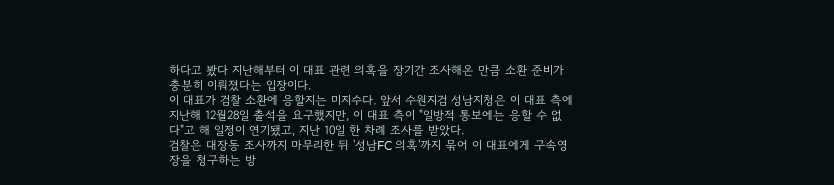하다고 봤다 지난해부터 이 대표 관련 의혹을 장기간 조사해온 만큼 소환 준비가 충분히 이뤄졌다는 입장이다.
이 대표가 검찰 소환에 응할지는 미지수다. 앞서 수원지검 성남지청은 이 대표 측에 지난해 12월28일 출석을 요구했지만, 이 대표 측이 "일방적 통보에는 응할 수 없다"고 해 일정이 연기됐고, 지난 10일 한 차례 조사를 받았다.
검찰은 대장동 조사까지 마무리한 뒤 '성남FC 의혹'까지 묶어 이 대표에게 구속영장을 청구하는 방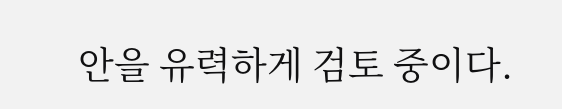안을 유력하게 검토 중이다.